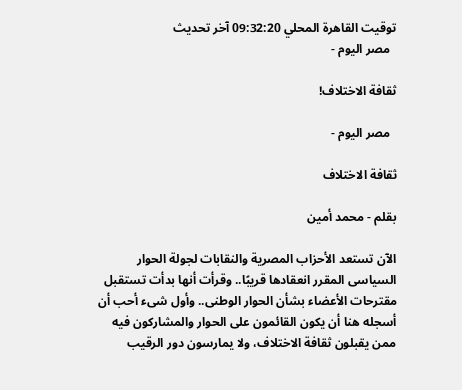توقيت القاهرة المحلي 09:32:20 آخر تحديث
  مصر اليوم -

ثقافة الاختلاف!

  مصر اليوم -

ثقافة الاختلاف

بقلم - محمد أمين

الآن تستعد الأحزاب المصرية والنقابات لجولة الحوار السياسى المقرر انعقادها قريبًا.. وقرأت أنها بدأت تستقبل مقترحات الأعضاء بشأن الحوار الوطنى.. وأول شىء أحب أن أسجله هنا أن يكون القائمون على الحوار والمشاركون فيه ممن يقبلون ثقافة الاختلاف، ولا يمارسون دور الرقيب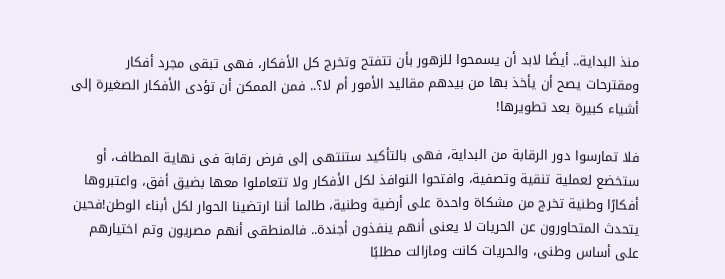منذ البداية.. أيضًا لابد أن يسمحوا للزهور بأن تتفتح وتخرج كل الأفكار، فهى تبقى مجرد أفكار ومقترحات يصح أن يأخذ بها من بيدهم مقاليد الأمور أم لا؟.. فمن الممكن أن تؤدى الأفكار الصغيرة إلى أشياء كبيرة بعد تطويرها!

فلا تمارسوا دور الرقابة من البداية، فهى بالتأكيد ستنتهى إلى فرض رقابة فى نهاية المطاف، أو ستخضع لعملية تنقية وتصفية، وافتحوا النوافذ لكل الأفكار ولا تتعاملوا معها بضيق أفق، واعتبروها أفكارًا وطنية تخرج من مشكاة واحدة على أرضية وطنية، طالما أننا ارتضينا الحوار لكل أبناء الوطن!فحين يتحدث المتحاورون عن الحريات لا يعنى أنهم ينفذون أجندة.. فالمنطقى أنهم مصريون وتم اختيارهم على أساس وطنى، والحريات كانت ومازالت مطلبًا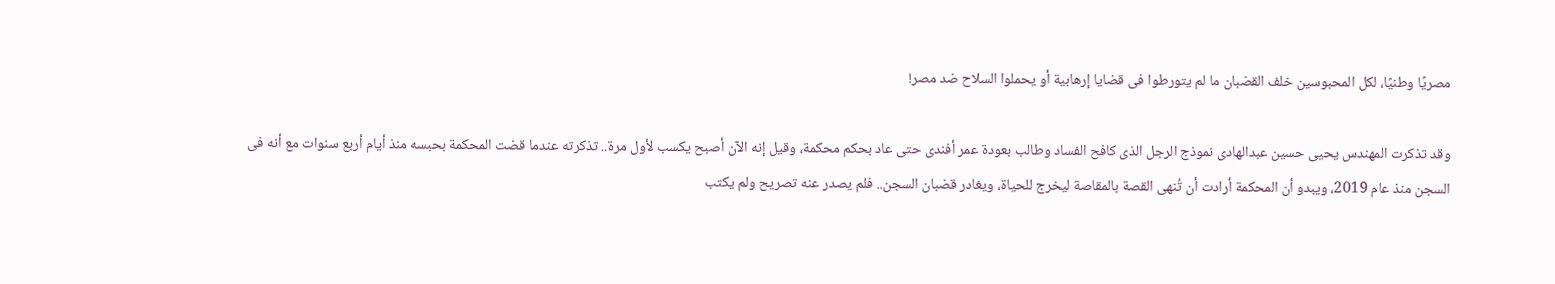مصريًا وطنيًا، لكل المحبوسين خلف القضبان ما لم يتورطوا فى قضايا إرهابية أو يحملوا السلاح ضد مصر!

وقد تذكرت المهندس يحيى حسين عبدالهادى نموذج الرجل الذى كافح الفساد وطالب بعودة عمر أفندى حتى عاد بحكم محكمة، وقيل إنه الآن أصبح يكسب لأول مرة.. تذكرته عندما قضت المحكمة بحبسه منذ أيام أربع سنوات مع أنه فى السجن منذ عام 2019، ويبدو أن المحكمة أرادت أن تُنهى القصة بالمقاصة ليخرج للحياة، ويغادر قضبان السجن.. فلم يصدر عنه تصريح ولم يكتب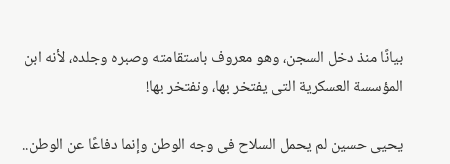بيانًا منذ دخل السجن، وهو معروف باستقامته وصبره وجلده، لأنه ابن المؤسسة العسكرية التى يفتخر بها، ونفتخر بها!

يحيى حسين لم يحمل السلاح فى وجه الوطن وإنما دفاعًا عن الوطن..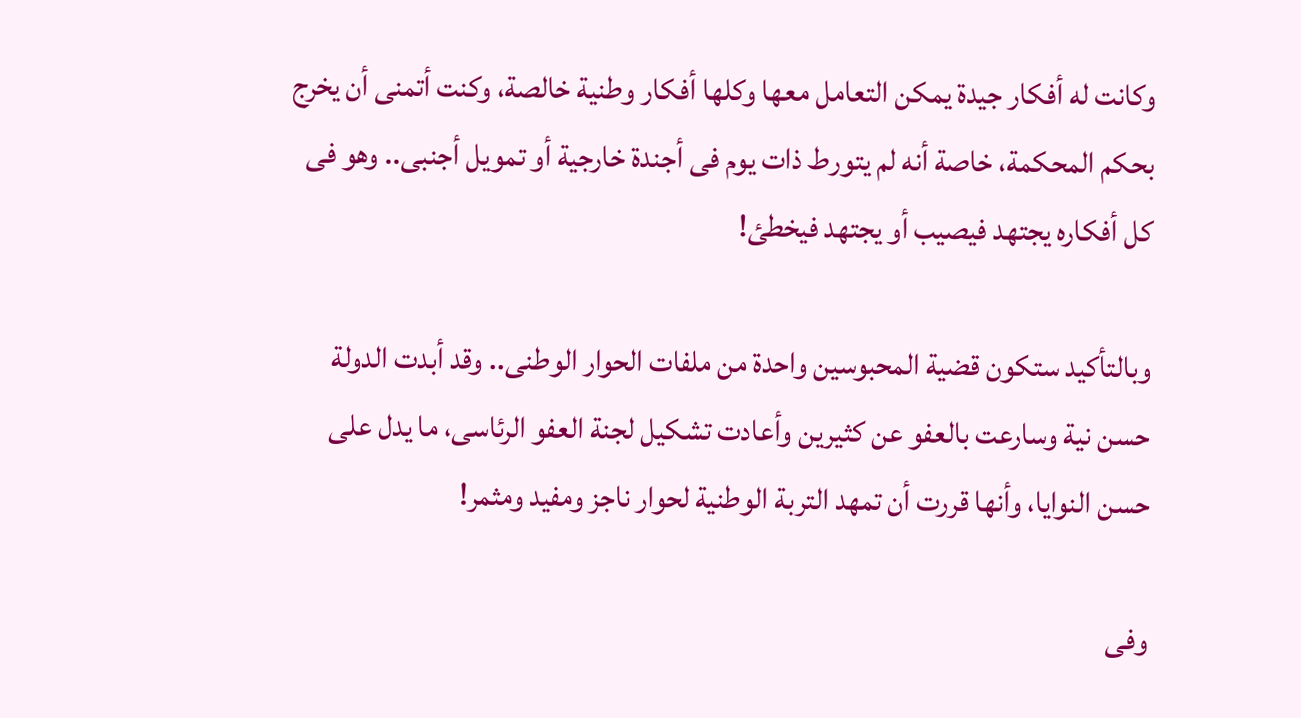وكانت له أفكار جيدة يمكن التعامل معها وكلها أفكار وطنية خالصة، وكنت أتمنى أن يخرج بحكم المحكمة، خاصة أنه لم يتورط ذات يوم فى أجندة خارجية أو تمويل أجنبى.. وهو فى كل أفكاره يجتهد فيصيب أو يجتهد فيخطئ!

وبالتأكيد ستكون قضية المحبوسين واحدة من ملفات الحوار الوطنى.. وقد أبدت الدولة حسن نية وسارعت بالعفو عن كثيرين وأعادت تشكيل لجنة العفو الرئاسى، ما يدل على حسن النوايا، وأنها قررت أن تمهد التربة الوطنية لحوار ناجز ومفيد ومثمر!

وفى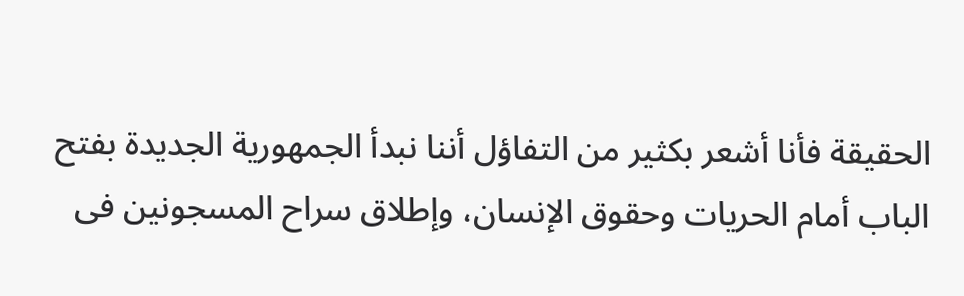الحقيقة فأنا أشعر بكثير من التفاؤل أننا نبدأ الجمهورية الجديدة بفتح الباب أمام الحريات وحقوق الإنسان، وإطلاق سراح المسجونين فى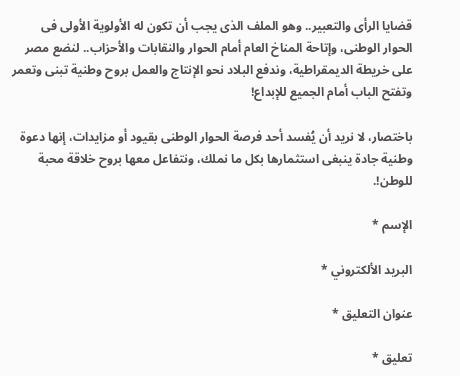قضايا الرأى والتعبير.. وهو الملف الذى يجب أن تكون له الأولوية الأولى فى الحوار الوطنى، وإتاحة المناخ العام أمام الحوار والنقابات والأحزاب.. لنضع مصر على خريطة الديمقراطية، وندفع البلاد نحو الإنتاج والعمل بروح وطنية تبنى وتعمر وتفتح الباب أمام الجميع للإبداع!

باختصار، لا نريد أن يُفسد أحد فرصة الحوار الوطنى بقيود أو مزايدات، إنها دعوة وطنية جادة ينبغى استثمارها بكل ما نملك، ونتفاعل معها بروح خلاقة محبة للوطن!.

الإسم *

البريد الألكتروني *

عنوان التعليق *

تعليق *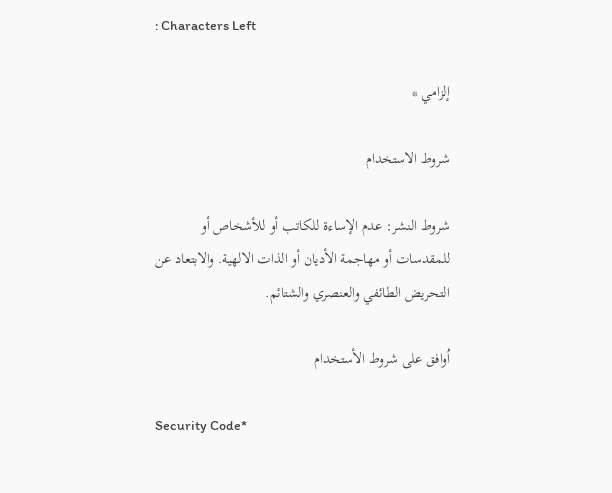: Characters Left

إلزامي *

شروط الاستخدام

شروط النشر: عدم الإساءة للكاتب أو للأشخاص أو للمقدسات أو مهاجمة الأديان أو الذات الالهية. والابتعاد عن التحريض الطائفي والعنصري والشتائم.

اُوافق على شروط الأستخدام

Security Code*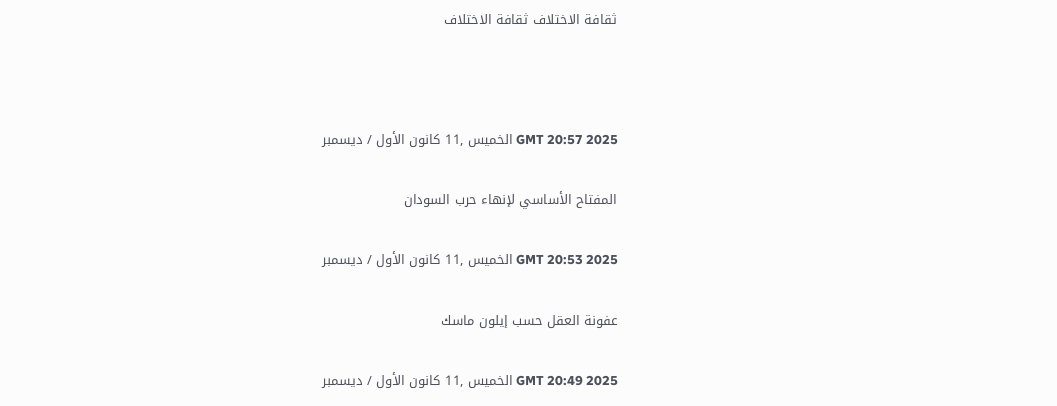ثقافة الاختلاف ثقافة الاختلاف



GMT 20:57 2025 الخميس ,11 كانون الأول / ديسمبر

المفتاح الأساسي لإنهاء حرب السودان

GMT 20:53 2025 الخميس ,11 كانون الأول / ديسمبر

عفونة العقل حسب إيلون ماسك

GMT 20:49 2025 الخميس ,11 كانون الأول / ديسمبر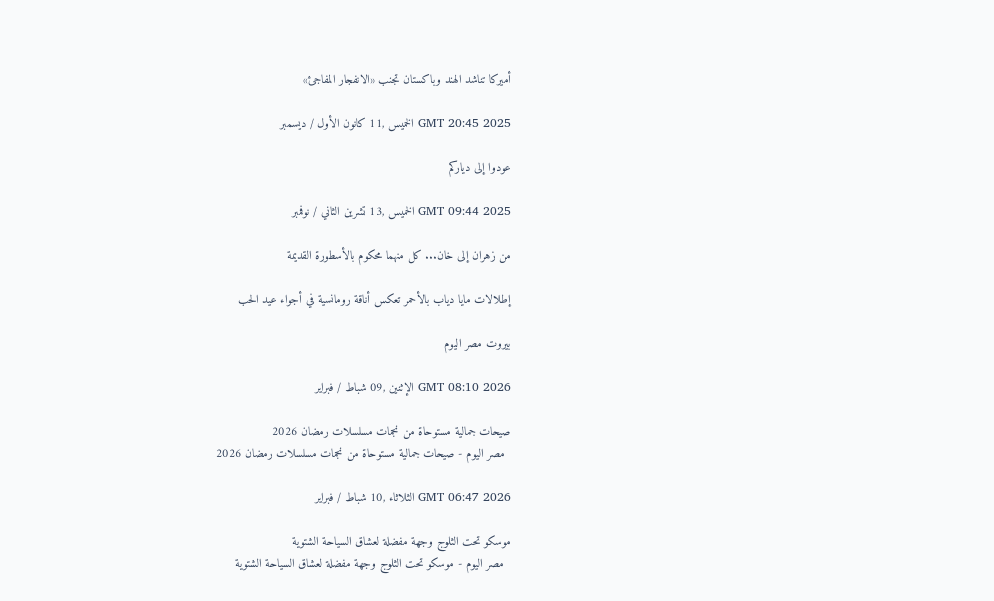أميركا تناشد الهند وباكستان تجنب «الانفجار المفاجئ»

GMT 20:45 2025 الخميس ,11 كانون الأول / ديسمبر

عودوا إلى دياركم

GMT 09:44 2025 الخميس ,13 تشرين الثاني / نوفمبر

من زهران إلى خان... كل منهما محكوم بالأسطورة القديمة

إطلالات مايا دياب بالأحمر تعكس أناقة رومانسية في أجواء عيد الحب

بيروت مصر اليوم

GMT 08:10 2026 الإثنين ,09 شباط / فبراير

صيحات جمالية مستوحاة من نجمات مسلسلات رمضان 2026
  مصر اليوم - صيحات جمالية مستوحاة من نجمات مسلسلات رمضان 2026

GMT 06:47 2026 الثلاثاء ,10 شباط / فبراير

موسكو تحت الثلوج وجهة مفضلة لعشاق السياحة الشتوية
  مصر اليوم - موسكو تحت الثلوج وجهة مفضلة لعشاق السياحة الشتوية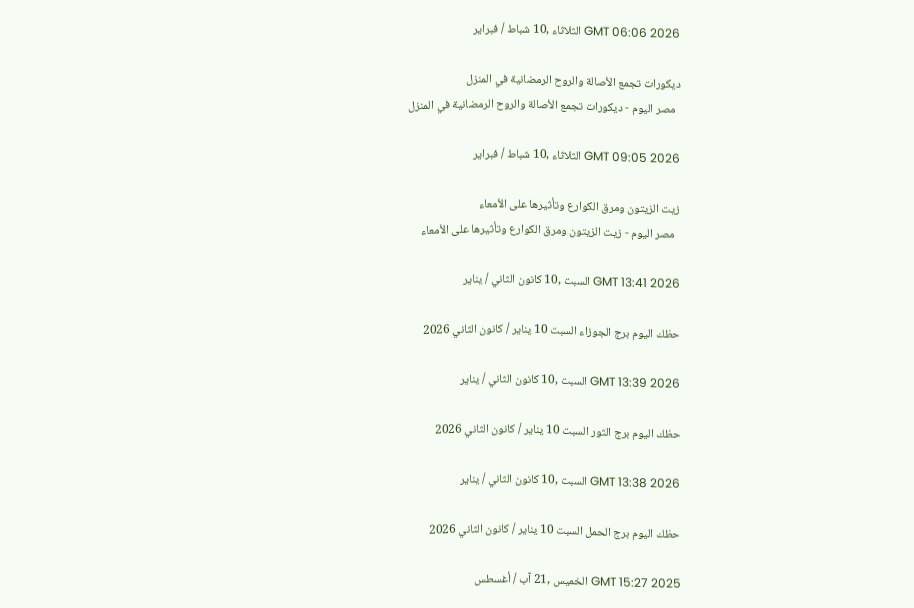GMT 06:06 2026 الثلاثاء ,10 شباط / فبراير

ديكورات تجمع الأصالة والروح الرمضانية في المنزل
  مصر اليوم - ديكورات تجمع الأصالة والروح الرمضانية في المنزل

GMT 09:05 2026 الثلاثاء ,10 شباط / فبراير

زيت الزيتون ومرق الكوارع وتأثيرها على الأمعاء
  مصر اليوم - زيت الزيتون ومرق الكوارع وتأثيرها على الأمعاء

GMT 13:41 2026 السبت ,10 كانون الثاني / يناير

حظك اليوم برج الجوزاء السبت 10 يناير / كانون الثاني 2026

GMT 13:39 2026 السبت ,10 كانون الثاني / يناير

حظك اليوم برج الثور السبت 10 يناير / كانون الثاني 2026

GMT 13:38 2026 السبت ,10 كانون الثاني / يناير

حظك اليوم برج الحمل السبت 10 يناير / كانون الثاني 2026

GMT 15:27 2025 الخميس ,21 آب / أغسطس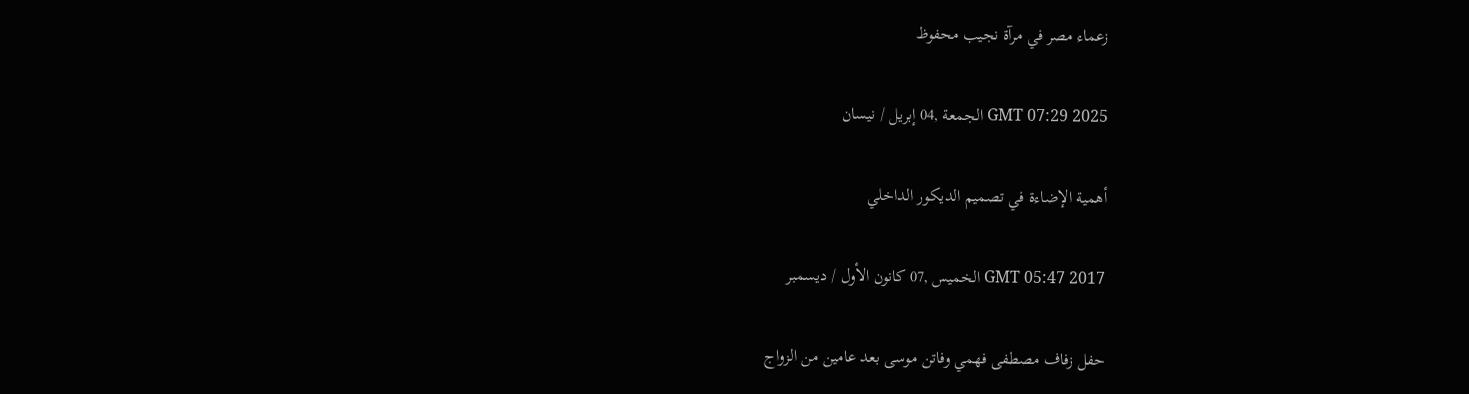زعماء مصر في مرآة نجيب محفوظ

GMT 07:29 2025 الجمعة ,04 إبريل / نيسان

أهمية الإضاءة في تصميم الديكور الداخلي

GMT 05:47 2017 الخميس ,07 كانون الأول / ديسمبر

حفل زفاف مصطفى فهمي وفاتن موسى بعد عامين من الزواج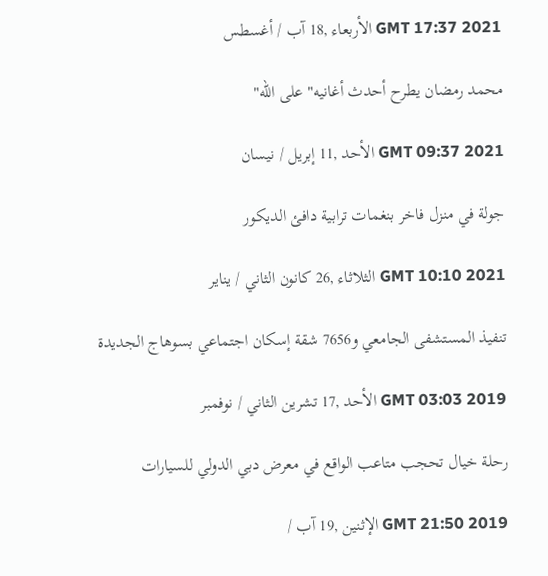GMT 17:37 2021 الأربعاء ,18 آب / أغسطس

محمد رمضان يطرح أحدث أغانيه" على الله"

GMT 09:37 2021 الأحد ,11 إبريل / نيسان

جولة في منزل فاخر بنغمات ترابية دافئ الديكور

GMT 10:10 2021 الثلاثاء ,26 كانون الثاني / يناير

تنفيذ المستشفى الجامعي و7656 شقة إسكان اجتماعي بسوهاج الجديدة

GMT 03:03 2019 الأحد ,17 تشرين الثاني / نوفمبر

رحلة خيال تحجب متاعب الواقع في معرض دبي الدولي للسيارات

GMT 21:50 2019 الإثنين ,19 آب /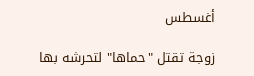أغسطس

زوجة تقتل "حماها" لتحرشه بها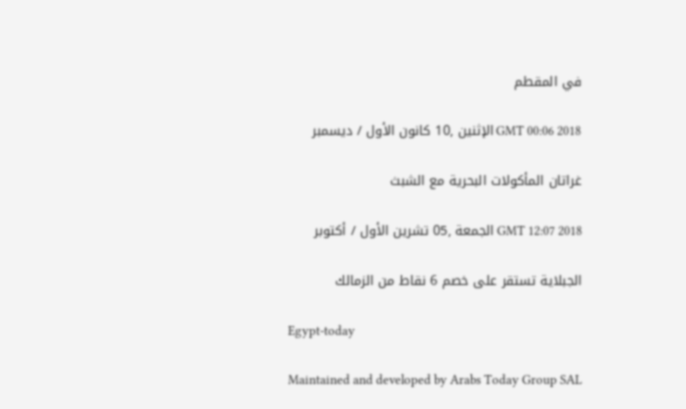في المقطم

GMT 00:06 2018 الإثنين ,10 كانون الأول / ديسمبر

غراتان المأكولات البحرية مع الشبث

GMT 12:07 2018 الجمعة ,05 تشرين الأول / أكتوبر

الجبلاية تستقر على خصم 6 نقاط من الزمالك

Egypt-today

Maintained and developed by Arabs Today Group SAL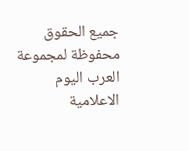جميع الحقوق محفوظة لمجموعة العرب اليوم الاعلامية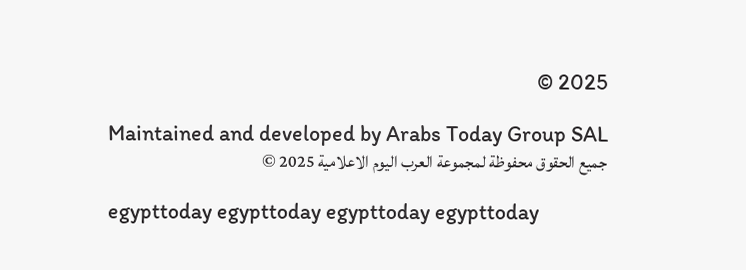2025 ©

Maintained and developed by Arabs Today Group SAL
جميع الحقوق محفوظة لمجموعة العرب اليوم الاعلامية 2025 ©

egypttoday egypttoday egypttoday egypttoday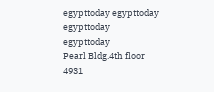egypttoday egypttoday egypttoday
egypttoday
Pearl Bldg.4th floor 4931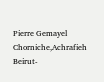Pierre Gemayel Chorniche,Achrafieh Beirut-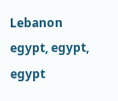Lebanon
egypt, egypt, egypt